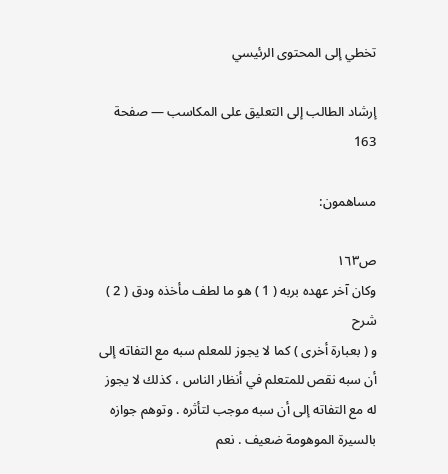تخطي إلى المحتوى الرئيسي

إرشاد الطالب إلى التعليق على المكاسب — صفحة 163

مساهمون:

ص١٦٣
وكان آخر عهده بربه ( 1 ) هو ما لطف مأخذه ودق ( 2 )
شرح
و ( بعبارة أخرى ) كما لا يجوز للمعلم سبه مع التفاته إلى أن سبه نقص للمتعلم في أنظار الناس ، كذلك لا يجوز له مع التفاته إلى أن سبه موجب لتأثره . وتوهم جوازه بالسيرة الموهومة ضعيف . نعم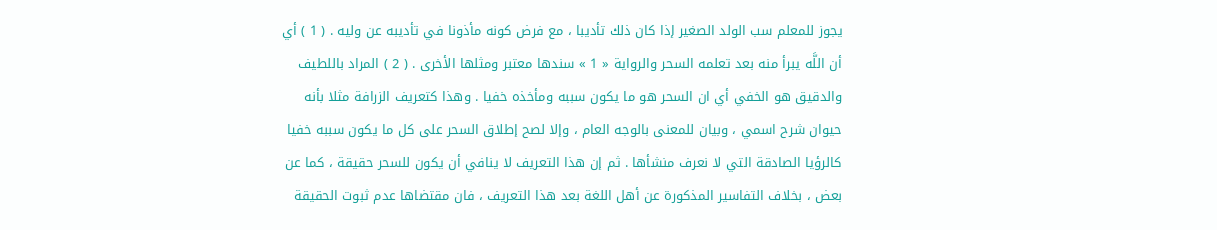يجوز للمعلم سب الولد الصغير إذا كان ذلك تأديبا ، مع فرض كونه مأذونا في تأديبه عن وليه . ( 1 ) أي أن اللَّه يبرأ منه بعد تعلمه السحر والرواية « 1 » سندها معتبر ومثلها الأخرى . ( 2 ) المراد باللطيف والدقيق هو الخفي أي ان السحر هو ما يكون سببه ومأخذه خفيا . وهذا كتعريف الزرافة مثلا بأنه حيوان شرح اسمي ، وبيان للمعنى بالوجه العام ، وإلا لصح إطلاق السحر على كل ما يكون سببه خفيا كالرؤيا الصادقة التي لا نعرف منشأها . ثم إن هذا التعريف لا ينافي أن يكون للسحر حقيقة ، كما عن بعض ، بخلاف التفاسير المذكورة عن أهل اللغة بعد هذا التعريف ، فان مقتضاها عدم ثبوت الحقيقة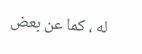له ، كما عن بعض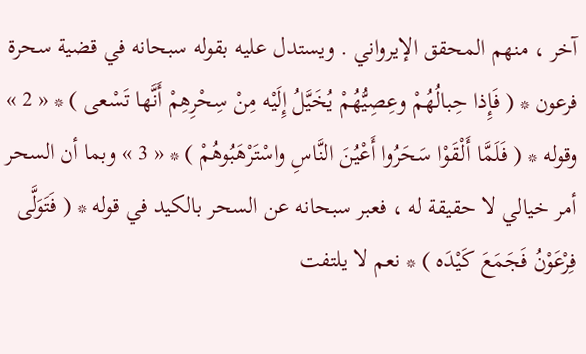آخر ، منهم المحقق الإيرواني . ويستدل عليه بقوله سبحانه في قضية سحرة فرعون * ( فَإِذا حِبالُهُمْ وعِصِيُّهُمْ يُخَيَّلُ إِلَيْه مِنْ سِحْرِهِمْ أَنَّها تَسْعى ) * « 2 » وقوله * ( فَلَمَّا أَلْقَوْا سَحَرُوا أَعْيُنَ النَّاسِ واسْتَرْهَبُوهُمْ ) * « 3 » وبما أن السحر أمر خيالي لا حقيقة له ، فعبر سبحانه عن السحر بالكيد في قوله * ( فَتَوَلَّى فِرْعَوْنُ فَجَمَعَ كَيْدَه ) * نعم لا يلتفت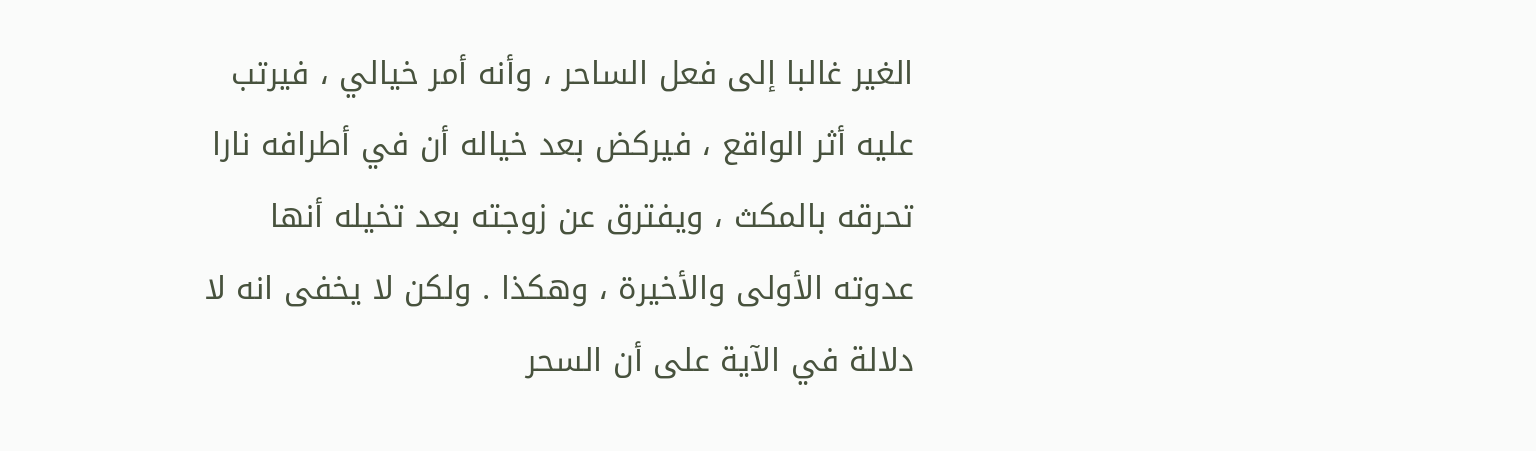الغير غالبا إلى فعل الساحر ، وأنه أمر خيالي ، فيرتب عليه أثر الواقع ، فيركض بعد خياله أن في أطرافه نارا تحرقه بالمكث ، ويفترق عن زوجته بعد تخيله أنها عدوته الأولى والأخيرة ، وهكذا . ولكن لا يخفى انه لا دلالة في الآية على أن السحر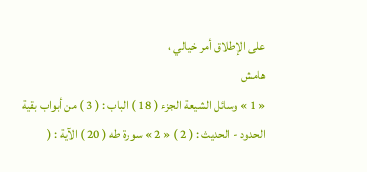على الإطلاق أمر خيالي ،
هامش
« 1 » وسائل الشيعة الجزء ( 18 ) الباب : ( 3 ) من أبواب بقية الحدود - الحديث : ( 2 ) « 2 » سورة طه ( 20 ) الآية : (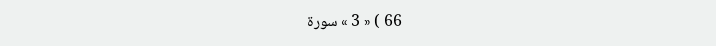66 ) « 3 » سورة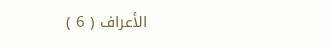الأعراف ( 6 )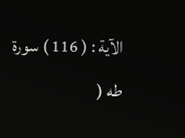الآية : ( 116 ) سورة طه (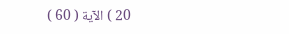20 ) الآية ( 60 )